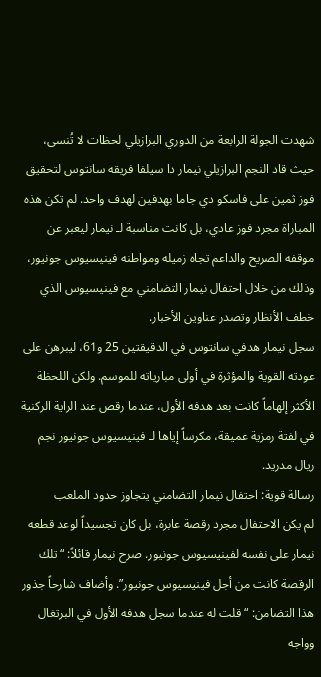شهدت الجولة الرابعة من الدوري البرازيلي لحظات لا تُنسى، حيث قاد النجم البرازيلي نيمار دا سيلفا فريقه سانتوس لتحقيق فوز ثمين على فاسكو دي جاما بهدفين لهدف واحد. لم تكن هذه المباراة مجرد فوز عادي، بل كانت مناسبة لـ نيمار ليعبر عن موقفه الصريح والداعم تجاه زميله ومواطنه فينيسيوس جونيور، وذلك من خلال احتفال نيمار التضامني مع فينيسيوس الذي خطف الأنظار وتصدر عناوين الأخبار.
سجل نيمار هدفي سانتوس في الدقيقتين 25 و61، ليبرهن على عودته القوية والمؤثرة في أولى مبارياته للموسم. ولكن اللحظة الأكثر إلهاماً كانت بعد هدفه الأول، عندما رقص عند الراية الركنية في لفتة رمزية عميقة، مكرساً إياها لـ فينيسيوس جونيور نجم ريال مدريد.
رسالة قوية: احتفال نيمار التضامني يتجاوز حدود الملعب
لم يكن الاحتفال مجرد رقصة عابرة، بل كان تجسيداً لوعد قطعه نيمار على نفسه لفينيسيوس جونيور. صرح نيمار قائلاً: “تلك الرقصة كانت من أجل فينيسيوس جونيور”. وأضاف شارحاً جذور هذا التضامن: “قلت له عندما سجل هدفه الأول في البرتغال وواجه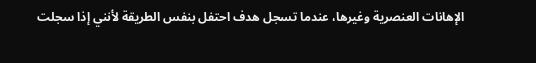الإهانات العنصرية وغيرها، عندما تسجل هدف احتفل بنفس الطريقة لأنني إذا سجلت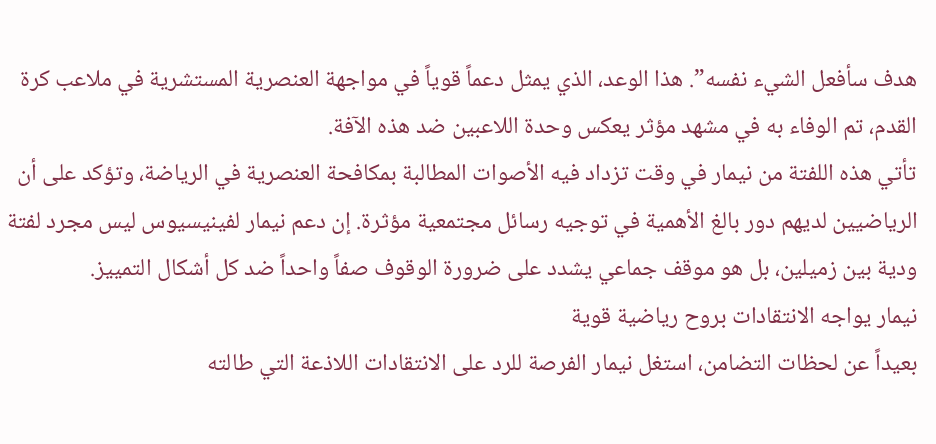هدف سأفعل الشيء نفسه”. هذا الوعد، الذي يمثل دعماً قوياً في مواجهة العنصرية المستشرية في ملاعب كرة القدم، تم الوفاء به في مشهد مؤثر يعكس وحدة اللاعبين ضد هذه الآفة.
تأتي هذه اللفتة من نيمار في وقت تزداد فيه الأصوات المطالبة بمكافحة العنصرية في الرياضة، وتؤكد على أن الرياضيين لديهم دور بالغ الأهمية في توجيه رسائل مجتمعية مؤثرة. إن دعم نيمار لفينيسيوس ليس مجرد لفتة ودية بين زميلين، بل هو موقف جماعي يشدد على ضرورة الوقوف صفاً واحداً ضد كل أشكال التمييز.
نيمار يواجه الانتقادات بروح رياضية قوية
بعيداً عن لحظات التضامن، استغل نيمار الفرصة للرد على الانتقادات اللاذعة التي طالته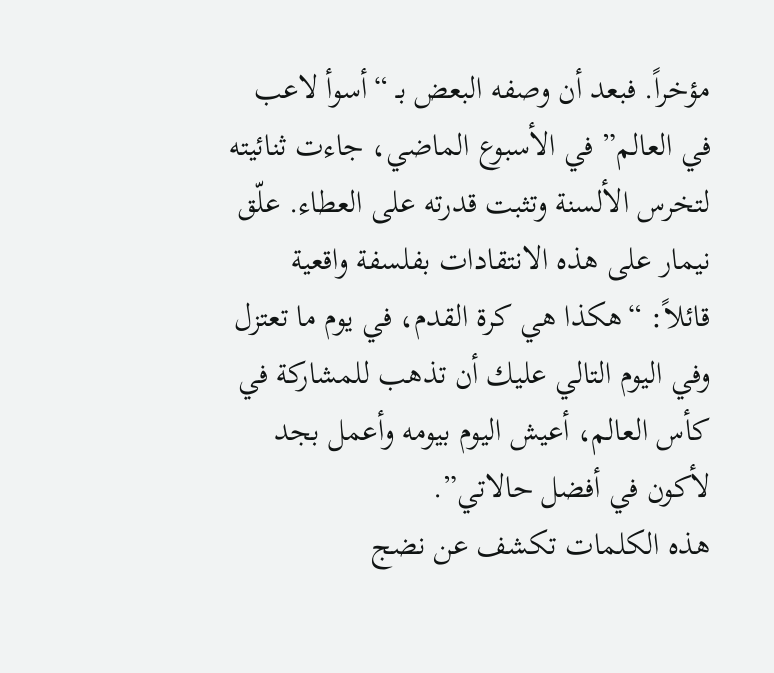مؤخراً. فبعد أن وصفه البعض بـ “أسوأ لاعب في العالم” في الأسبوع الماضي، جاءت ثنائيته لتخرس الألسنة وتثبت قدرته على العطاء. علّق نيمار على هذه الانتقادات بفلسفة واقعية قائلاً: “هكذا هي كرة القدم، في يوم ما تعتزل وفي اليوم التالي عليك أن تذهب للمشاركة في كأس العالم، أعيش اليوم بيومه وأعمل بجد لأكون في أفضل حالاتي”.
هذه الكلمات تكشف عن نضج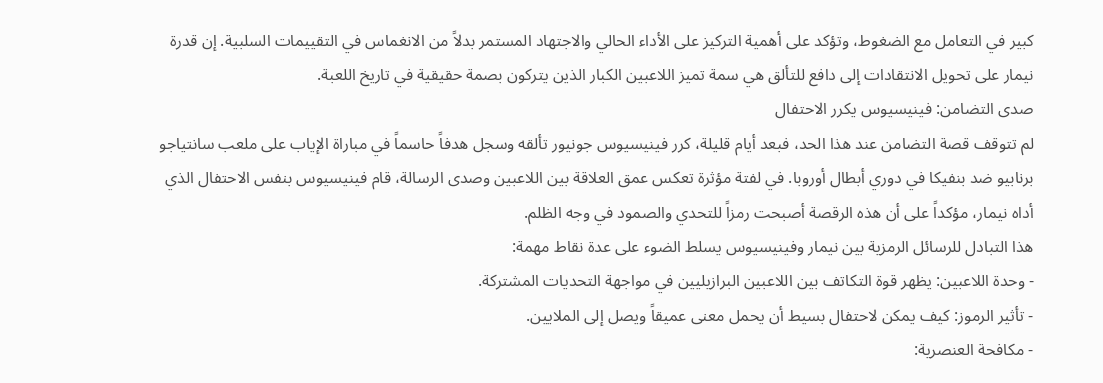كبير في التعامل مع الضغوط، وتؤكد على أهمية التركيز على الأداء الحالي والاجتهاد المستمر بدلاً من الانغماس في التقييمات السلبية. إن قدرة نيمار على تحويل الانتقادات إلى دافع للتألق هي سمة تميز اللاعبين الكبار الذين يتركون بصمة حقيقية في تاريخ اللعبة.
صدى التضامن: فينيسيوس يكرر الاحتفال
لم تتوقف قصة التضامن عند هذا الحد، فبعد أيام قليلة، كرر فينيسيوس جونيور تألقه وسجل هدفاً حاسماً في مباراة الإياب على ملعب سانتياجو برنابيو ضد بنفيكا في دوري أبطال أوروبا. في لفتة مؤثرة تعكس عمق العلاقة بين اللاعبين وصدى الرسالة، قام فينيسيوس بنفس الاحتفال الذي أداه نيمار، مؤكداً على أن هذه الرقصة أصبحت رمزاً للتحدي والصمود في وجه الظلم.
هذا التبادل للرسائل الرمزية بين نيمار وفينيسيوس يسلط الضوء على عدة نقاط مهمة:
- وحدة اللاعبين: يظهر قوة التكاتف بين اللاعبين البرازيليين في مواجهة التحديات المشتركة.
- تأثير الرموز: كيف يمكن لاحتفال بسيط أن يحمل معنى عميقاً ويصل إلى الملايين.
- مكافحة العنصرية: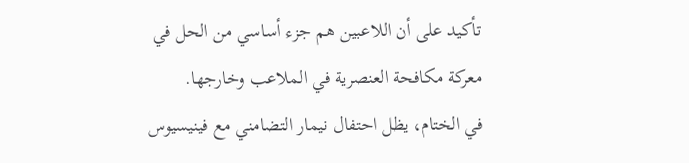تأكيد على أن اللاعبين هم جزء أساسي من الحل في معركة مكافحة العنصرية في الملاعب وخارجها.
في الختام، يظل احتفال نيمار التضامني مع فينيسيوس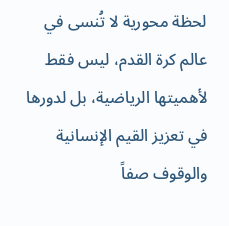لحظة محورية لا تُنسى في عالم كرة القدم، ليس فقط لأهميتها الرياضية، بل لدورها في تعزيز القيم الإنسانية والوقوف صفاً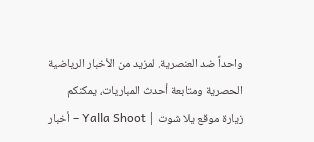واحداً ضد العنصرية. لمزيد من الأخبار الرياضية الحصرية ومتابعة أحدث المباريات، يمكنكم زيارة موقع يلا شوت | Yalla Shoot – أخبار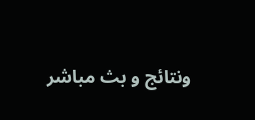ونتائج و بث مباشر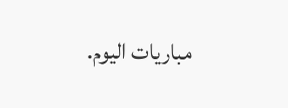مباريات اليوم.